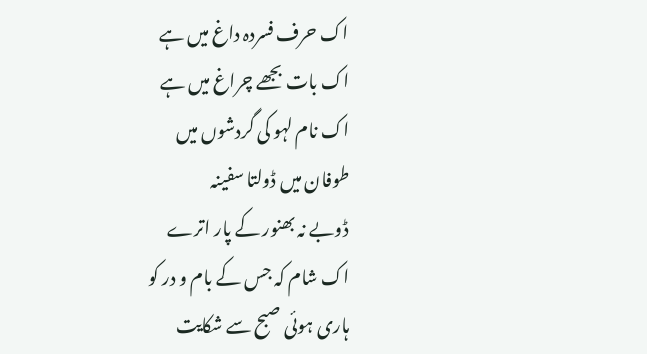اک حرف فسردہ داغ میں ہے
اک بات بجھے چراغ میں ہے
اک نام لہو کی گردشوں میں
طوفان میں ڈولتا سفینہ
ڈوبے نہ بھنور کے پار اترے
اک شام کہ جس کے بام و در کو
ہاری ہوئی صبح سے شکایت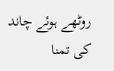روٹھے ہوئے چاند کی تمنا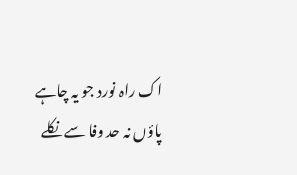اک راہ نورد جو یہ چاہے
پاؤں نہ حد وفا سے نکلے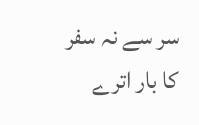سر سے نہ سفر کا بار اترے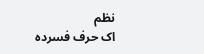نظم
اک حرف فسردہ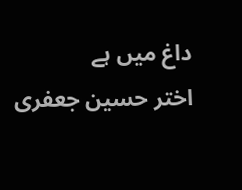داغ میں ہے
اختر حسین جعفری